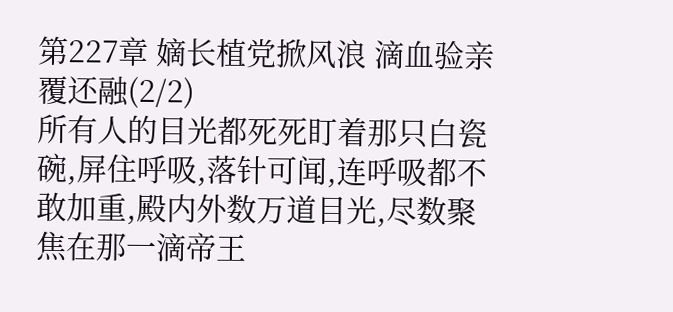第227章 嫡长植党掀风浪 滴血验亲覆还融(2/2)
所有人的目光都死死盯着那只白瓷碗,屏住呼吸,落针可闻,连呼吸都不敢加重,殿内外数万道目光,尽数聚焦在那一滴帝王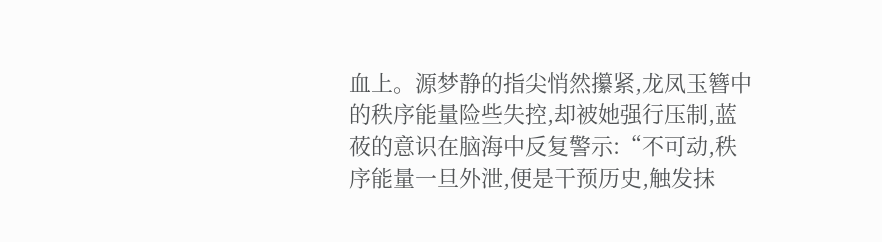血上。源梦静的指尖悄然攥紧,龙凤玉簪中的秩序能量险些失控,却被她强行压制,蓝莜的意识在脑海中反复警示:“不可动,秩序能量一旦外泄,便是干预历史,触发抹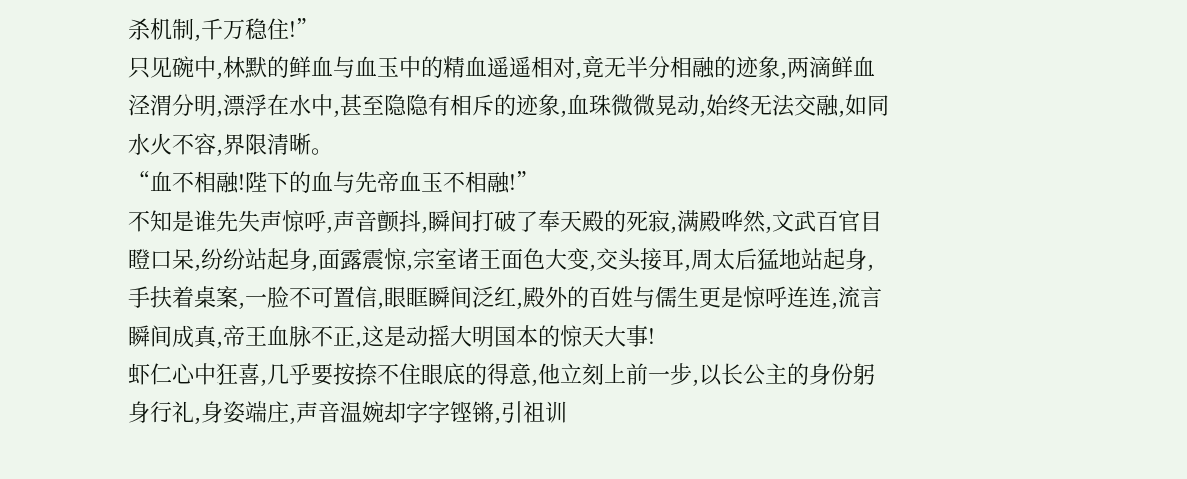杀机制,千万稳住!”
只见碗中,林默的鲜血与血玉中的精血遥遥相对,竟无半分相融的迹象,两滴鲜血泾渭分明,漂浮在水中,甚至隐隐有相斥的迹象,血珠微微晃动,始终无法交融,如同水火不容,界限清晰。
“血不相融!陛下的血与先帝血玉不相融!”
不知是谁先失声惊呼,声音颤抖,瞬间打破了奉天殿的死寂,满殿哗然,文武百官目瞪口呆,纷纷站起身,面露震惊,宗室诸王面色大变,交头接耳,周太后猛地站起身,手扶着桌案,一脸不可置信,眼眶瞬间泛红,殿外的百姓与儒生更是惊呼连连,流言瞬间成真,帝王血脉不正,这是动摇大明国本的惊天大事!
虾仁心中狂喜,几乎要按捺不住眼底的得意,他立刻上前一步,以长公主的身份躬身行礼,身姿端庄,声音温婉却字字铿锵,引祖训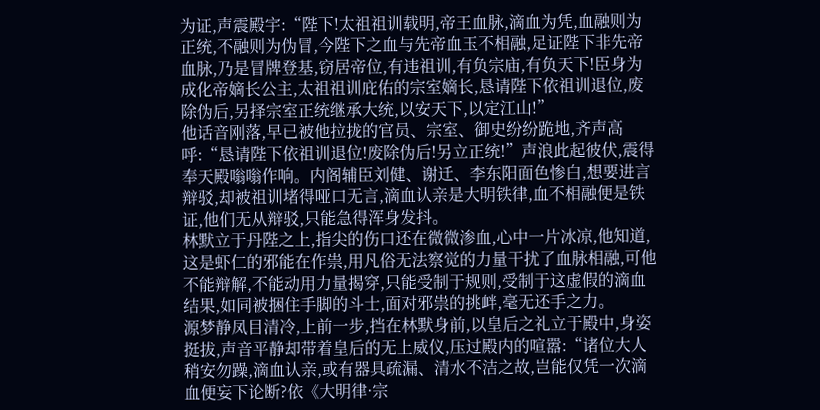为证,声震殿宇:“陛下!太祖祖训载明,帝王血脉,滴血为凭,血融则为正统,不融则为伪冒,今陛下之血与先帝血玉不相融,足证陛下非先帝血脉,乃是冒牌登基,窃居帝位,有违祖训,有负宗庙,有负天下!臣身为成化帝嫡长公主,太祖祖训庇佑的宗室嫡长,恳请陛下依祖训退位,废除伪后,另择宗室正统继承大统,以安天下,以定江山!”
他话音刚落,早已被他拉拢的官员、宗室、御史纷纷跪地,齐声高呼:“恳请陛下依祖训退位!废除伪后!另立正统!”声浪此起彼伏,震得奉天殿嗡嗡作响。内阁辅臣刘健、谢迁、李东阳面色惨白,想要进言辩驳,却被祖训堵得哑口无言,滴血认亲是大明铁律,血不相融便是铁证,他们无从辩驳,只能急得浑身发抖。
林默立于丹陛之上,指尖的伤口还在微微渗血,心中一片冰凉,他知道,这是虾仁的邪能在作祟,用凡俗无法察觉的力量干扰了血脉相融,可他不能辩解,不能动用力量揭穿,只能受制于规则,受制于这虚假的滴血结果,如同被捆住手脚的斗士,面对邪祟的挑衅,毫无还手之力。
源梦静凤目清冷,上前一步,挡在林默身前,以皇后之礼立于殿中,身姿挺拔,声音平静却带着皇后的无上威仪,压过殿内的喧嚣:“诸位大人稍安勿躁,滴血认亲,或有器具疏漏、清水不洁之故,岂能仅凭一次滴血便妄下论断?依《大明律·宗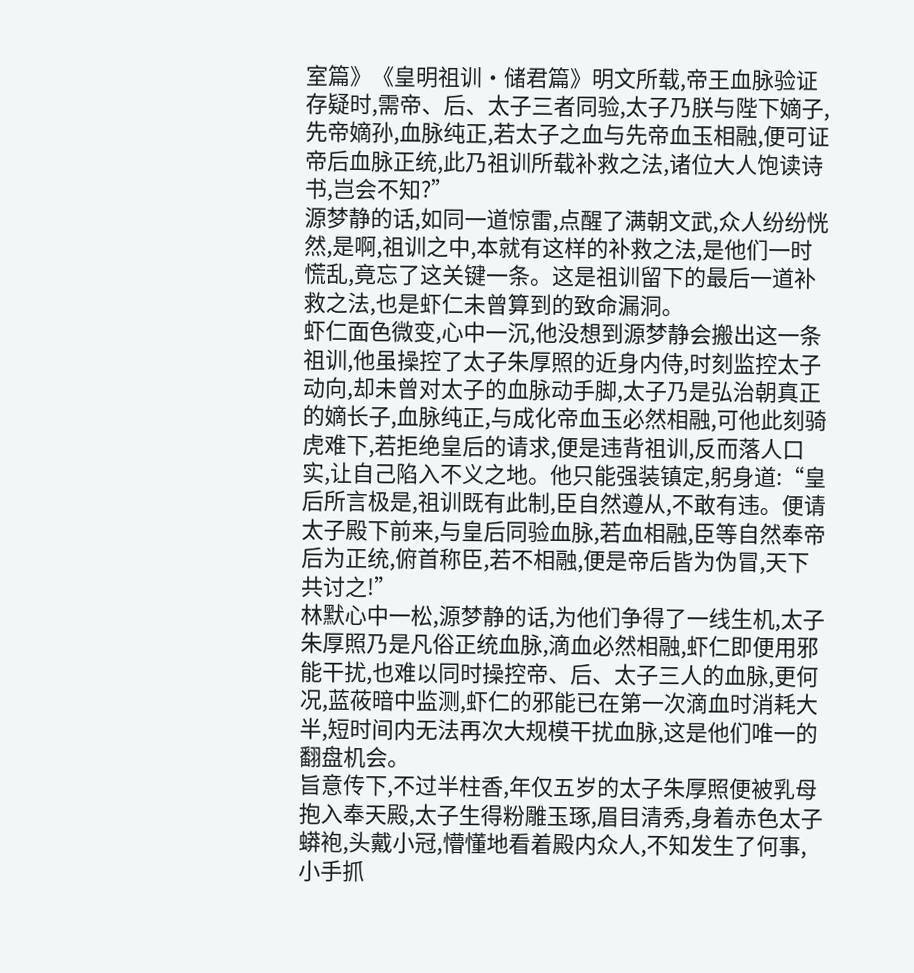室篇》《皇明祖训·储君篇》明文所载,帝王血脉验证存疑时,需帝、后、太子三者同验,太子乃朕与陛下嫡子,先帝嫡孙,血脉纯正,若太子之血与先帝血玉相融,便可证帝后血脉正统,此乃祖训所载补救之法,诸位大人饱读诗书,岂会不知?”
源梦静的话,如同一道惊雷,点醒了满朝文武,众人纷纷恍然,是啊,祖训之中,本就有这样的补救之法,是他们一时慌乱,竟忘了这关键一条。这是祖训留下的最后一道补救之法,也是虾仁未曾算到的致命漏洞。
虾仁面色微变,心中一沉,他没想到源梦静会搬出这一条祖训,他虽操控了太子朱厚照的近身内侍,时刻监控太子动向,却未曾对太子的血脉动手脚,太子乃是弘治朝真正的嫡长子,血脉纯正,与成化帝血玉必然相融,可他此刻骑虎难下,若拒绝皇后的请求,便是违背祖训,反而落人口实,让自己陷入不义之地。他只能强装镇定,躬身道:“皇后所言极是,祖训既有此制,臣自然遵从,不敢有违。便请太子殿下前来,与皇后同验血脉,若血相融,臣等自然奉帝后为正统,俯首称臣,若不相融,便是帝后皆为伪冒,天下共讨之!”
林默心中一松,源梦静的话,为他们争得了一线生机,太子朱厚照乃是凡俗正统血脉,滴血必然相融,虾仁即便用邪能干扰,也难以同时操控帝、后、太子三人的血脉,更何况,蓝莜暗中监测,虾仁的邪能已在第一次滴血时消耗大半,短时间内无法再次大规模干扰血脉,这是他们唯一的翻盘机会。
旨意传下,不过半柱香,年仅五岁的太子朱厚照便被乳母抱入奉天殿,太子生得粉雕玉琢,眉目清秀,身着赤色太子蟒袍,头戴小冠,懵懂地看着殿内众人,不知发生了何事,小手抓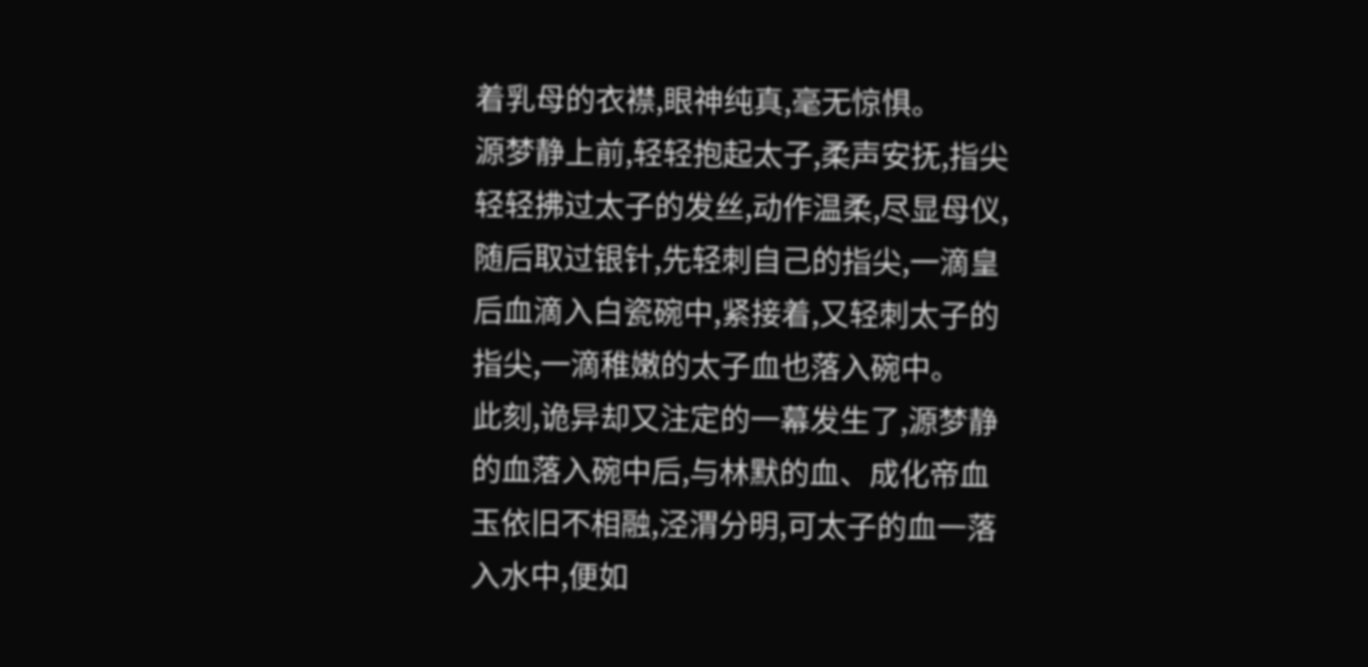着乳母的衣襟,眼神纯真,毫无惊惧。
源梦静上前,轻轻抱起太子,柔声安抚,指尖轻轻拂过太子的发丝,动作温柔,尽显母仪,随后取过银针,先轻刺自己的指尖,一滴皇后血滴入白瓷碗中,紧接着,又轻刺太子的指尖,一滴稚嫩的太子血也落入碗中。
此刻,诡异却又注定的一幕发生了,源梦静的血落入碗中后,与林默的血、成化帝血玉依旧不相融,泾渭分明,可太子的血一落入水中,便如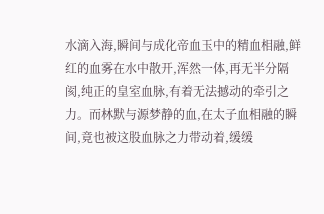水滴入海,瞬间与成化帝血玉中的精血相融,鲜红的血雾在水中散开,浑然一体,再无半分隔阂,纯正的皇室血脉,有着无法撼动的牵引之力。而林默与源梦静的血,在太子血相融的瞬间,竟也被这股血脉之力带动着,缓缓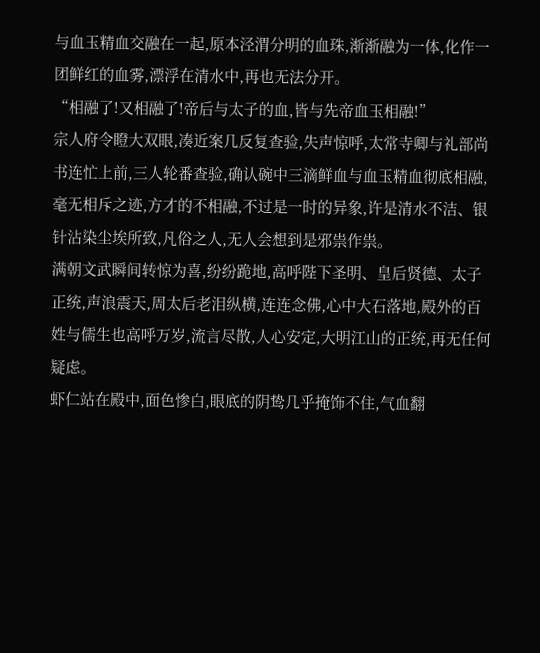与血玉精血交融在一起,原本泾渭分明的血珠,渐渐融为一体,化作一团鲜红的血雾,漂浮在清水中,再也无法分开。
“相融了!又相融了!帝后与太子的血,皆与先帝血玉相融!”
宗人府令瞪大双眼,凑近案几反复查验,失声惊呼,太常寺卿与礼部尚书连忙上前,三人轮番查验,确认碗中三滴鲜血与血玉精血彻底相融,毫无相斥之迹,方才的不相融,不过是一时的异象,许是清水不洁、银针沾染尘埃所致,凡俗之人,无人会想到是邪祟作祟。
满朝文武瞬间转惊为喜,纷纷跪地,高呼陛下圣明、皇后贤德、太子正统,声浪震天,周太后老泪纵横,连连念佛,心中大石落地,殿外的百姓与儒生也高呼万岁,流言尽散,人心安定,大明江山的正统,再无任何疑虑。
虾仁站在殿中,面色惨白,眼底的阴鸷几乎掩饰不住,气血翻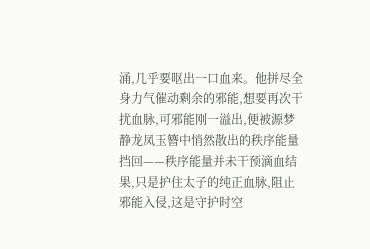涌,几乎要呕出一口血来。他拼尽全身力气催动剩余的邪能,想要再次干扰血脉,可邪能刚一溢出,便被源梦静龙凤玉簪中悄然散出的秩序能量挡回——秩序能量并未干预滴血结果,只是护住太子的纯正血脉,阻止邪能入侵,这是守护时空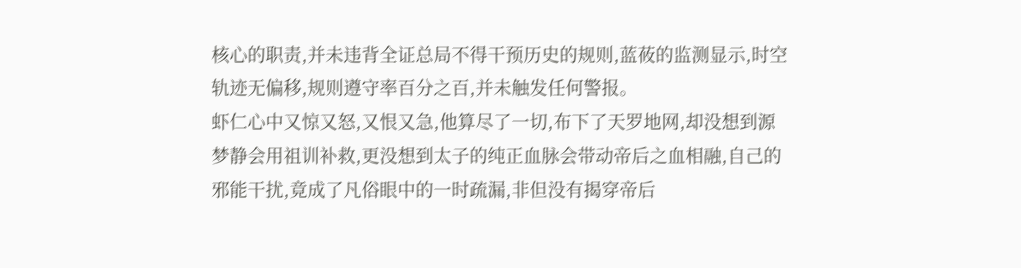核心的职责,并未违背全证总局不得干预历史的规则,蓝莜的监测显示,时空轨迹无偏移,规则遵守率百分之百,并未触发任何警报。
虾仁心中又惊又怒,又恨又急,他算尽了一切,布下了天罗地网,却没想到源梦静会用祖训补救,更没想到太子的纯正血脉会带动帝后之血相融,自己的邪能干扰,竟成了凡俗眼中的一时疏漏,非但没有揭穿帝后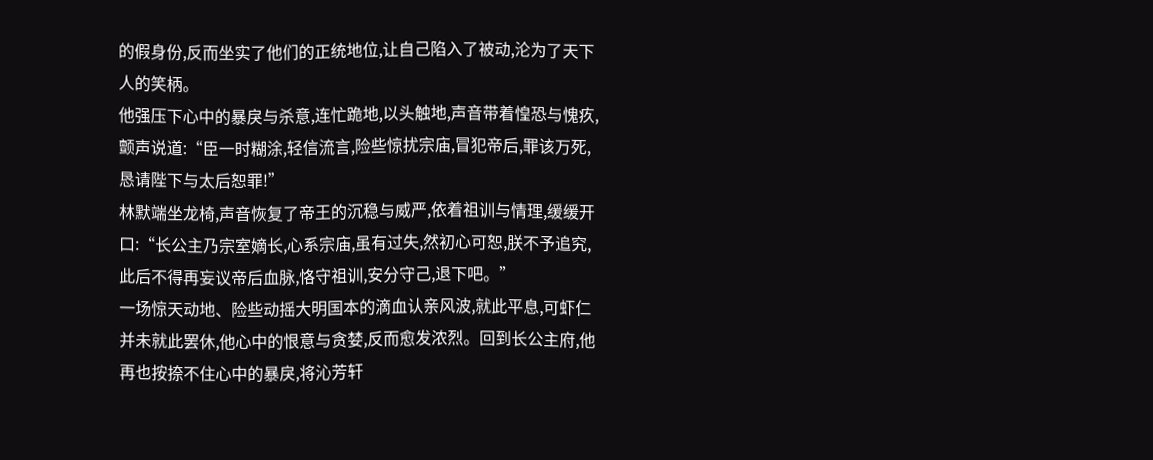的假身份,反而坐实了他们的正统地位,让自己陷入了被动,沦为了天下人的笑柄。
他强压下心中的暴戾与杀意,连忙跪地,以头触地,声音带着惶恐与愧疚,颤声说道:“臣一时糊涂,轻信流言,险些惊扰宗庙,冒犯帝后,罪该万死,恳请陛下与太后恕罪!”
林默端坐龙椅,声音恢复了帝王的沉稳与威严,依着祖训与情理,缓缓开口:“长公主乃宗室嫡长,心系宗庙,虽有过失,然初心可恕,朕不予追究,此后不得再妄议帝后血脉,恪守祖训,安分守己,退下吧。”
一场惊天动地、险些动摇大明国本的滴血认亲风波,就此平息,可虾仁并未就此罢休,他心中的恨意与贪婪,反而愈发浓烈。回到长公主府,他再也按捺不住心中的暴戾,将沁芳轩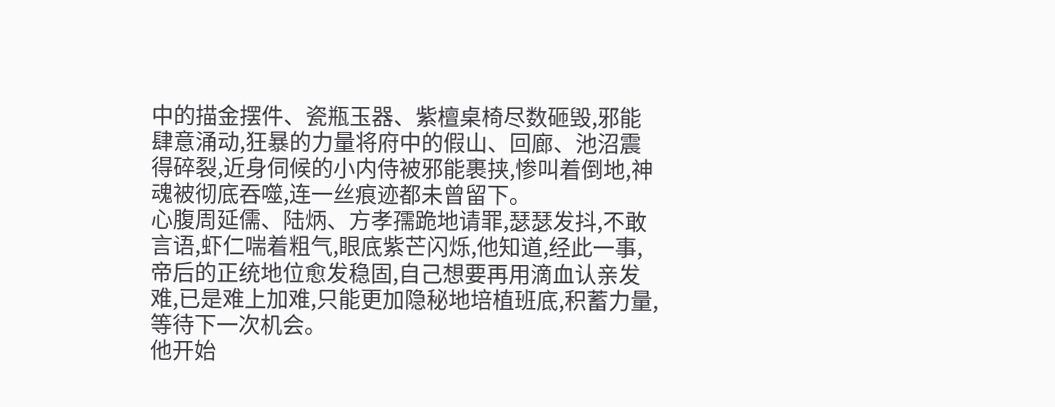中的描金摆件、瓷瓶玉器、紫檀桌椅尽数砸毁,邪能肆意涌动,狂暴的力量将府中的假山、回廊、池沼震得碎裂,近身伺候的小内侍被邪能裹挟,惨叫着倒地,神魂被彻底吞噬,连一丝痕迹都未曾留下。
心腹周延儒、陆炳、方孝孺跪地请罪,瑟瑟发抖,不敢言语,虾仁喘着粗气,眼底紫芒闪烁,他知道,经此一事,帝后的正统地位愈发稳固,自己想要再用滴血认亲发难,已是难上加难,只能更加隐秘地培植班底,积蓄力量,等待下一次机会。
他开始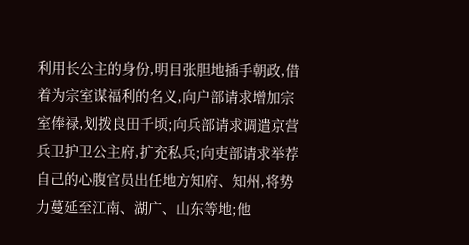利用长公主的身份,明目张胆地插手朝政,借着为宗室谋福利的名义,向户部请求增加宗室俸禄,划拨良田千顷;向兵部请求调遣京营兵卫护卫公主府,扩充私兵;向吏部请求举荐自己的心腹官员出任地方知府、知州,将势力蔓延至江南、湖广、山东等地;他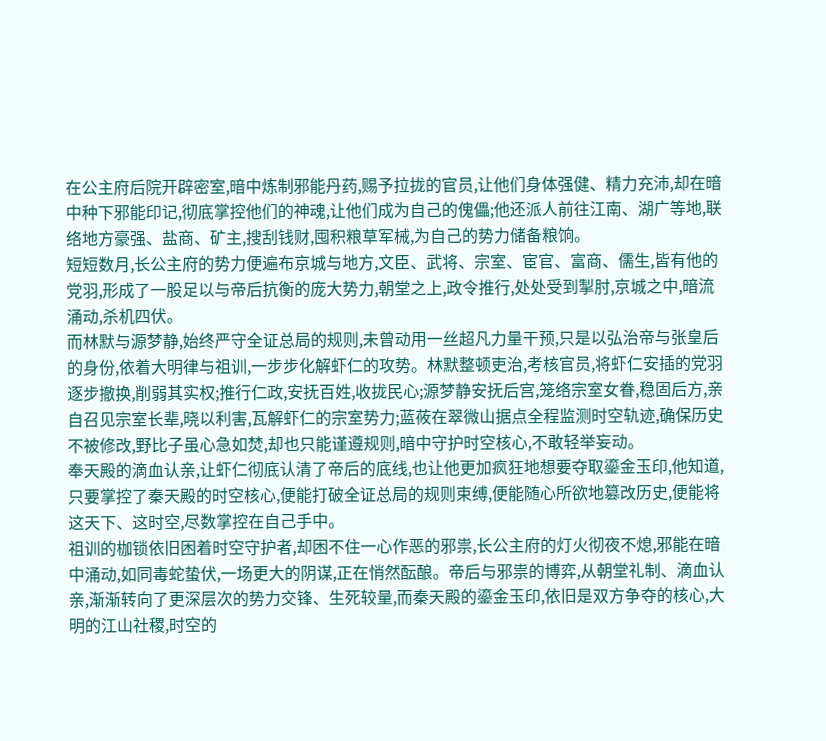在公主府后院开辟密室,暗中炼制邪能丹药,赐予拉拢的官员,让他们身体强健、精力充沛,却在暗中种下邪能印记,彻底掌控他们的神魂,让他们成为自己的傀儡;他还派人前往江南、湖广等地,联络地方豪强、盐商、矿主,搜刮钱财,囤积粮草军械,为自己的势力储备粮饷。
短短数月,长公主府的势力便遍布京城与地方,文臣、武将、宗室、宦官、富商、儒生,皆有他的党羽,形成了一股足以与帝后抗衡的庞大势力,朝堂之上,政令推行,处处受到掣肘,京城之中,暗流涌动,杀机四伏。
而林默与源梦静,始终严守全证总局的规则,未曾动用一丝超凡力量干预,只是以弘治帝与张皇后的身份,依着大明律与祖训,一步步化解虾仁的攻势。林默整顿吏治,考核官员,将虾仁安插的党羽逐步撤换,削弱其实权;推行仁政,安抚百姓,收拢民心;源梦静安抚后宫,笼络宗室女眷,稳固后方,亲自召见宗室长辈,晓以利害,瓦解虾仁的宗室势力;蓝莜在翠微山据点全程监测时空轨迹,确保历史不被修改,野比子虽心急如焚,却也只能谨遵规则,暗中守护时空核心,不敢轻举妄动。
奉天殿的滴血认亲,让虾仁彻底认清了帝后的底线,也让他更加疯狂地想要夺取鎏金玉印,他知道,只要掌控了秦天殿的时空核心,便能打破全证总局的规则束缚,便能随心所欲地篡改历史,便能将这天下、这时空,尽数掌控在自己手中。
祖训的枷锁依旧困着时空守护者,却困不住一心作恶的邪祟,长公主府的灯火彻夜不熄,邪能在暗中涌动,如同毒蛇蛰伏,一场更大的阴谋,正在悄然酝酿。帝后与邪祟的博弈,从朝堂礼制、滴血认亲,渐渐转向了更深层次的势力交锋、生死较量,而秦天殿的鎏金玉印,依旧是双方争夺的核心,大明的江山社稷,时空的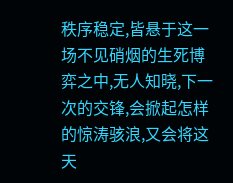秩序稳定,皆悬于这一场不见硝烟的生死博弈之中,无人知晓,下一次的交锋,会掀起怎样的惊涛骇浪,又会将这天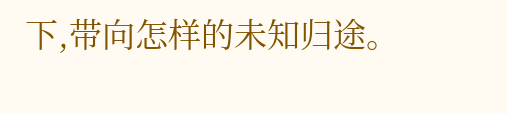下,带向怎样的未知归途。